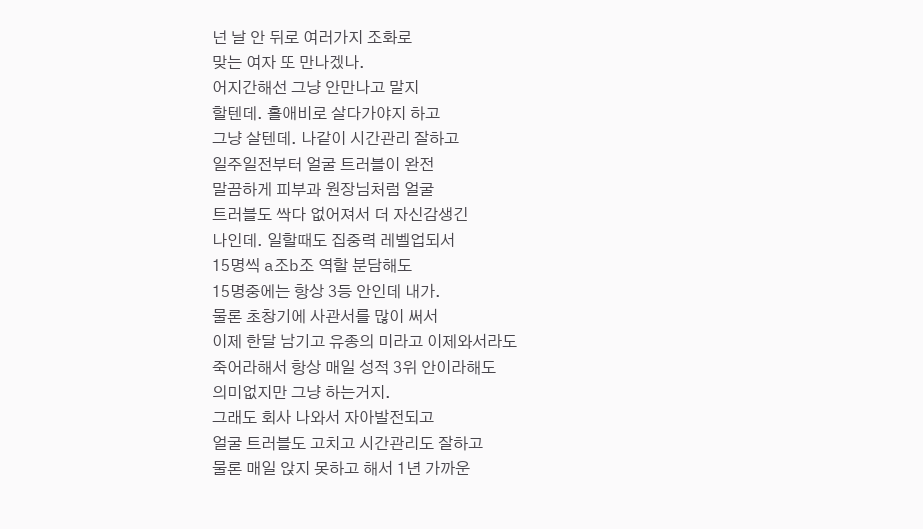넌 날 안 뒤로 여러가지 조화로
맞는 여자 또 만나겠나.
어지간해선 그냥 안만나고 말지
할텐데. 홀애비로 살다가야지 하고
그냥 살텐데. 나같이 시간관리 잘하고
일주일전부터 얼굴 트러블이 완전
말끔하게 피부과 원장님처럼 얼굴
트러블도 싹다 없어져서 더 자신감생긴
나인데. 일할때도 집중력 레벨업되서
15명씩 a조b조 역할 분담해도
15명중에는 항상 3등 안인데 내가.
물론 초창기에 사관서를 많이 써서
이제 한달 남기고 유종의 미라고 이제와서라도
죽어라해서 항상 매일 성적 3위 안이라해도
의미없지만 그냥 하는거지.
그래도 회사 나와서 자아발전되고
얼굴 트러블도 고치고 시간관리도 잘하고
물론 매일 앉지 못하고 해서 1년 가까운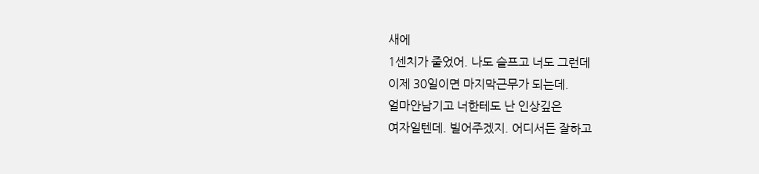새에
1센치가 줄었어. 나도 슬프고 너도 그런데
이제 30일이면 마지막근무가 되는데.
얼마안남기고 너한테도 난 인상깊은
여자일텐데. 빌어주겠지. 어디서든 잘하고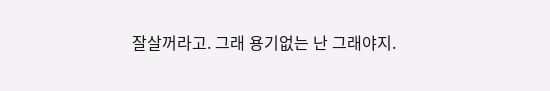잘살꺼라고. 그래 용기없는 난 그래야지.